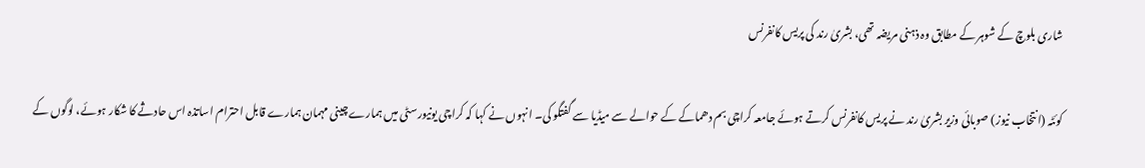شاری بلوچ کے شوہر کے مطابق وہ ذہنی مریضہ تھی، بشریٰ رند کی پریس کانفرنس

کوئٹہ (انتخاب نیوز) صوبائی وزیر بشریٰ رند نے پریس کانفرنس کرتے ہوئے جامعہ کراچی بم دھماکے کے حوالے سے میڈیا سے گفتگو کی۔ انہوں نے کہا کہ کراچی یونیورسٹی میں ہمارے چینی مہمان ہمارے قابل احترام اساتذہ اس حادثے کا شکار ہوئے، لوگوں کے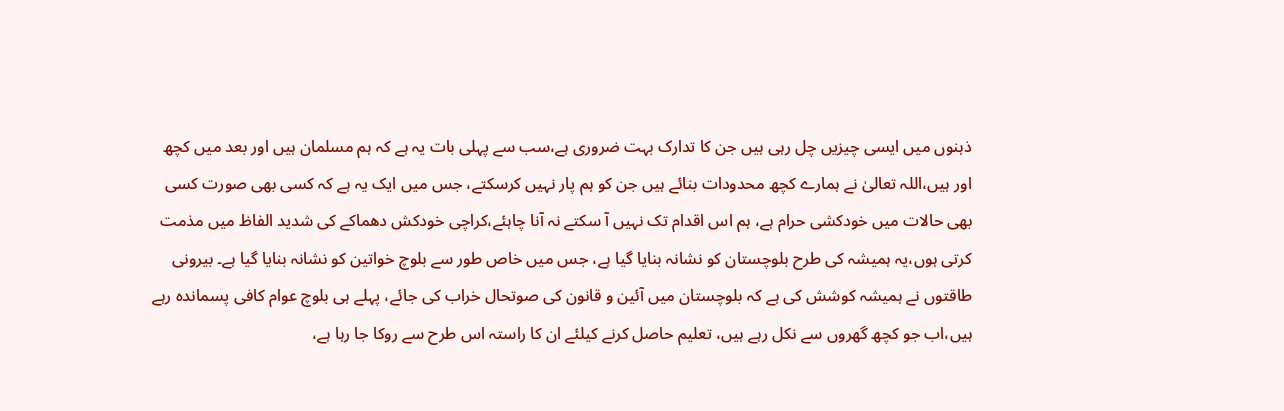ذہنوں میں ایسی چیزیں چل رہی ہیں جن کا تدارک بہت ضروری ہے،سب سے پہلی بات یہ ہے کہ ہم مسلمان ہیں اور بعد میں کچھ اور ہیں،اللہ تعالیٰ نے ہمارے کچھ محدودات بنائے ہیں جن کو ہم پار نہیں کرسکتے، جس میں ایک یہ ہے کہ کسی بھی صورت کسی بھی حالات میں خودکشی حرام ہے، ہم اس اقدام تک نہیں آ سکتے نہ آنا چاہئے،کراچی خودکش دھماکے کی شدید الفاظ میں مذمت کرتی ہوں،یہ ہمیشہ کی طرح بلوچستان کو نشانہ بنایا گیا ہے، جس میں خاص طور سے بلوچ خواتین کو نشانہ بنایا گیا ہے۔ بیرونی طاقتوں نے ہمیشہ کوشش کی ہے کہ بلوچستان میں آئین و قانون کی صوتحال خراب کی جائے، پہلے ہی بلوچ عوام کافی پسماندہ رہے ہیں،اب جو کچھ گھروں سے نکل رہے ہیں، تعلیم حاصل کرنے کیلئے ان کا راستہ اس طرح سے روکا جا رہا ہے،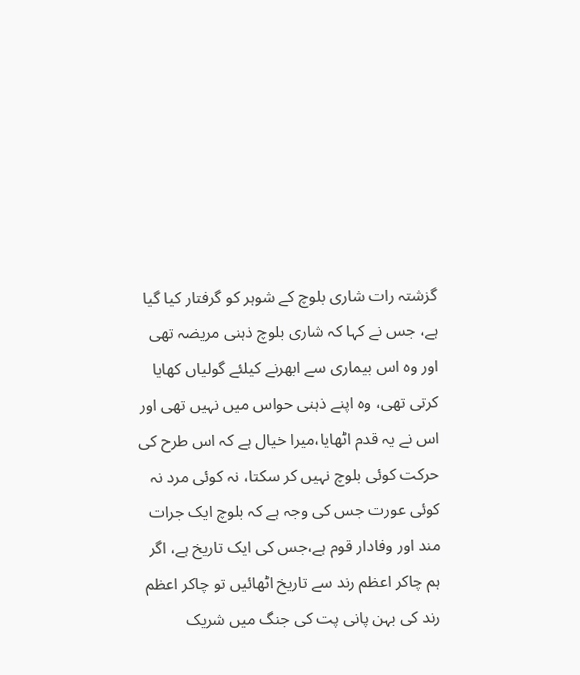گزشتہ رات شاری بلوچ کے شوہر کو گرفتار کیا گیا ہے، جس نے کہا کہ شاری بلوچ ذہنی مریضہ تھی اور وہ اس بیماری سے ابھرنے کیلئے گولیاں کھایا کرتی تھی، وہ اپنے ذہنی حواس میں نہیں تھی اور اس نے یہ قدم اٹھایا،میرا خیال ہے کہ اس طرح کی حرکت کوئی بلوچ نہیں کر سکتا، نہ کوئی مرد نہ کوئی عورت جس کی وجہ ہے کہ بلوچ ایک جرات مند اور وفادار قوم ہے،جس کی ایک تاریخ ہے، اگر ہم چاکر اعظم رند سے تاریخ اٹھائیں تو چاکر اعظم رند کی بہن پانی پت کی جنگ میں شریک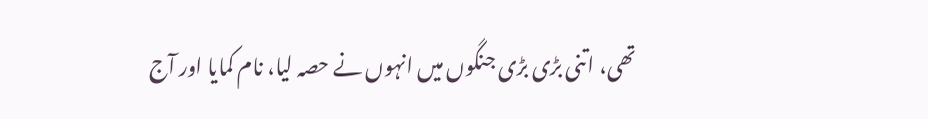تھی، اتنی بڑی بڑی جنگوں میں انہوں نے حصہ لیا، نام کمایا اور آج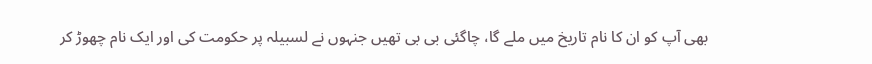بھی آپ کو ان کا نام تاریخ میں ملے گا، چاگئی بی بی تھیں جنہوں نے لسبیلہ پر حکومت کی اور ایک نام چھوڑ کر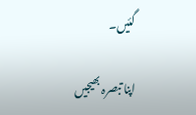گئیں۔

اپنا تبصرہ بھیجیں